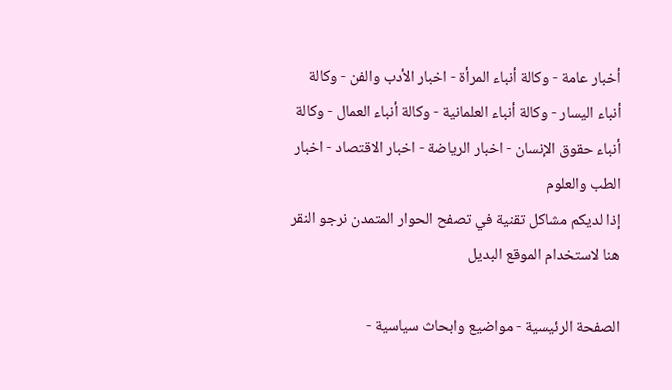أخبار عامة - وكالة أنباء المرأة - اخبار الأدب والفن - وكالة أنباء اليسار - وكالة أنباء العلمانية - وكالة أنباء العمال - وكالة أنباء حقوق الإنسان - اخبار الرياضة - اخبار الاقتصاد - اخبار الطب والعلوم
إذا لديكم مشاكل تقنية في تصفح الحوار المتمدن نرجو النقر هنا لاستخدام الموقع البديل

الصفحة الرئيسية - مواضيع وابحاث سياسية -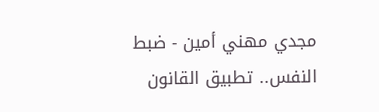مجدي مهني أمين - ضبط النفس.. تطبيق القانون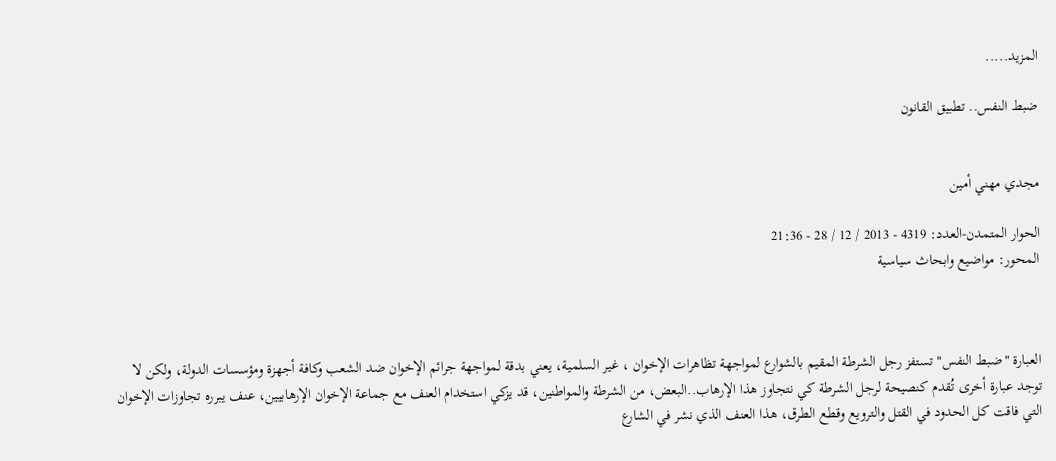المزيد.....

ضبط النفس.. تطبيق القانون


مجدي مهني أمين

الحوار المتمدن-العدد: 4319 - 2013 / 12 / 28 - 21:36
المحور: مواضيع وابحاث سياسية



العبارة "ضبط النفس" تستفز رجل الشرطة المقيم بالشوارع لمواجهة تظاهرات الإخوان ، غير السلمية، يعني بدقة لمواجهة جرائم الإخوان ضد الشعب وكافة أجهزة ومؤسسات الدولة، ولكن لا توجد عبارة أخرى تُقدم كنصيحة لرجل الشرطة كي نتجاوز هذا الإرهاب..البعض، من الشرطة والمواطنين، قد يزكي استخدام العنف مع جماعة الإخوان الإرهابيين، عنف يبرره تجاوزات الإخوان التي فاقت كل الحدود في القتل والترويع وقطع الطرق، هذا العنف الذي نشر في الشارع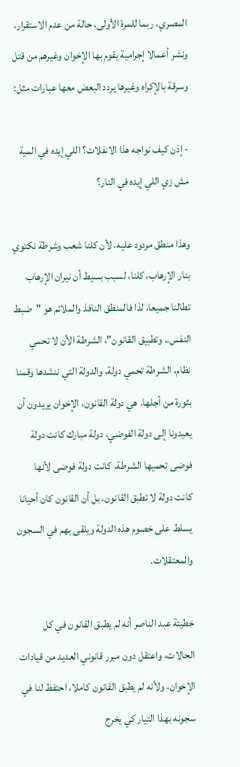المصري، ربما للمرة الأولى، حالة من عدم الاستقرار، ونشر أعمالا إجرامية يقوم بها الإخوان وغيرهم من قتل وسرقة بالإكراه وغيرها يردد البعض معها عبارات مثل:

- إذن كيف نواجه هذا الانفلات؟ اللي إيده في المية مش زي اللي إيده في النار؟

وهذا منطق مردود عليه، لأن كلنا شعب وشرطة نكتوي بنار الإرهاب، كلنا، لسبب بسيط أن نيران الإرهاب تطالنا جميعا، لذا فالمنطق النافذ والملائم هو "ضبط النفس.. وتطبيق القانون"، الشرطة الأن لا تحمي نظام، الشرطة تحمي دولة، والدولة التي ننشدها وقمنا بثورة من أجلها، هي دولة القانون، الإخوان يريدون أن يعيدونا إلى دولة الفوضي، دولة مبارك كانت دولة فوضى تحميها الشرطة، كانت دولة فوضى لأنها كانت دولة لا تطبق القانون، بل أن القانون كان أحيانا يسلط على خصوم هذه الدولة ويلقى بهم في السجون والمعتقلات.

خطيئة عبد الناصر أنه لم يطبق القانون في كل الحالات، واعتقل دون مبرر قانوني العديد من قيادات الإخوان، ولأنه لم يطبق القانون كاملا، احتفظ لنا في سجونه بهذا التيار كي يخرج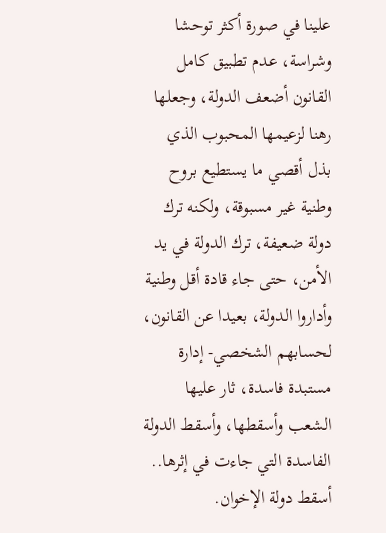علينا في صورة أكثر توحشا وشراسة، عدم تطبيق كامل القانون أضعف الدولة، وجعلها رهنا لزعيمها المحبوب الذي بذل أقصي ما يستطيع بروح وطنية غير مسبوقة، ولكنه ترك دولة ضعيفة، ترك الدولة في يد الأمن، حتى جاء قادة أقل وطنية وأداروا الدولة، بعيدا عن القانون، لحسابهم الشخصي- إدارة مستبدة فاسدة، ثار عليها الشعب وأسقطها، وأسقط الدولة الفاسدة التي جاءت في إثرها.. أسقط دولة الإخوان.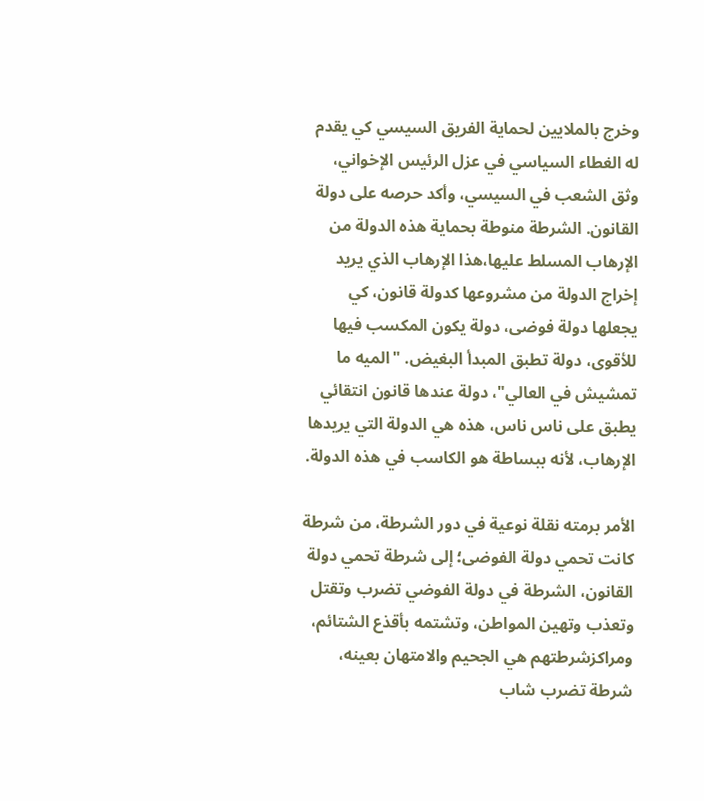وخرج بالملايين لحماية الفريق السيسي كي يقدم له الغطاء السياسي في عزل الرئيس الإخواني، وثق الشعب في السيسي، وأكد حرصه على دولة القانون. الشرطة منوطة بحماية هذه الدولة من الإرهاب المسلط عليها،هذا الإرهاب الذي يريد إخراج الدولة من مشروعها كدولة قانون، كي يجعلها دولة فوضى، دولة يكون المكسب فيها للأقوى، دولة تطبق المبدأ البغيض. "الميه ما تمشيش في العالي"، دولة عندها قانون انتقائي يطبق على ناس ناس، هذه هي الدولة التي يريدها الإرهاب، لأنه ببساطة هو الكاسب في هذه الدولة.

الأمر برمته نقلة نوعية في دور الشرطة، من شرطة كانت تحمي دولة الفوضى؛ إلى شرطة تحمي دولة القانون، الشرطة في دولة الفوضي تضرب وتقتل وتعذب وتهين المواطن، وتشتمه بأقذع الشتائم، ومراكزشرطتهم هي الجحيم والامتهان بعينه، شرطة تضرب شاب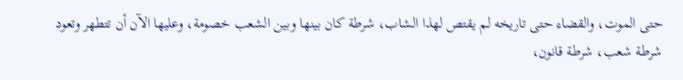حتى الموت، والقضاء حتى تاريخه لم يقتص لهذا الشاب، شرطة كان بينها وبين الشعب خصومة، وعليها الآن أن تتطهر وتعود شرطة شعب، شرطة قانون،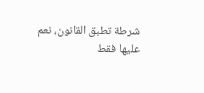شرطة تطبق القانون، نعم عليها فقط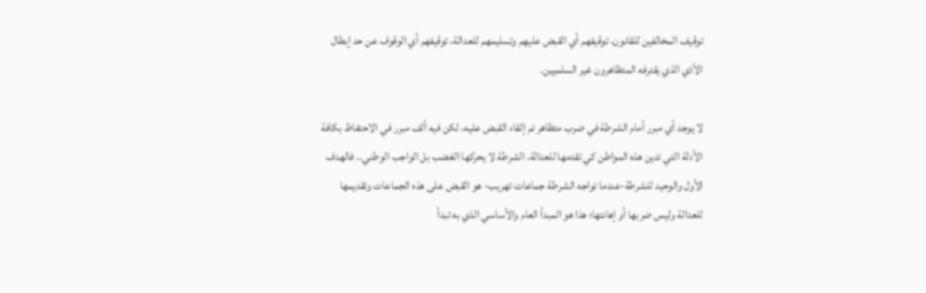توقيف المخالفين للقانون، توقيفهم أي القبض عليهم وتسليمهم للعدالة، توقيفهم أي الوقوف عن حد إبطال الأذي الذي يقترفه المتظاهرون غير السلميين.

لا يوجد أي مبرر أمام الشرطة في ضرب متظاهر تم إلقاء القبض عليه، لكن فيه ألف مبرر في الاحتفاظ بكافة الأدلة التي تدين هذه المواطن كي تقدمها للعدالة، الشرطة لا يحركها الغضب بل الواجب الوطني.. فالهدف الأول والوحيد للشرطة-عندما تواجه الشرطة جماعات تهريب- هو القبض على هذه الجماعات وتقديمها للعدالة وليس ضربها أو إهانتها؛ هذا هو المبدأ العام والأساسي الذي به تبدأ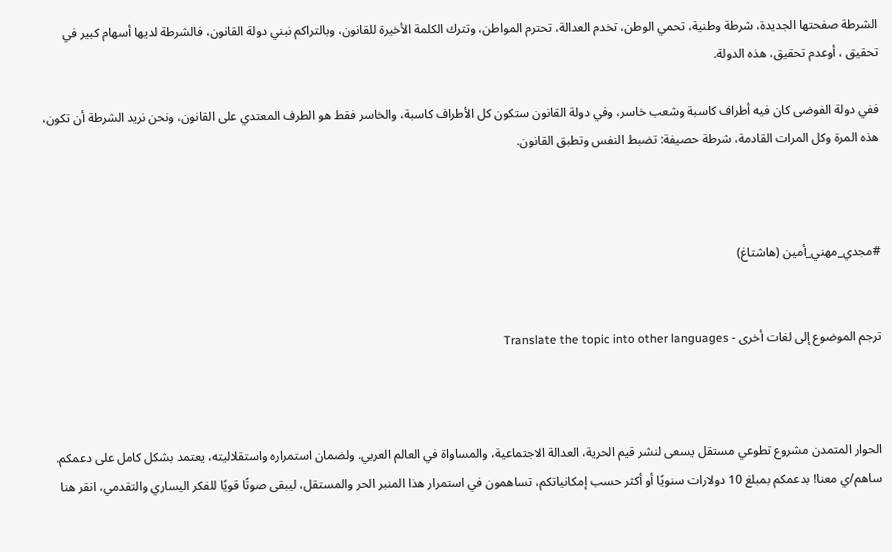الشرطة صفحتها الجديدة، شرطة وطنية، تحمي الوطن، تخدم العدالة، تحترم المواطن، وتترك الكلمة الأخيرة للقانون، وبالتراكم نبني دولة القانون، فالشرطة لديها أسهام كبير في تحقيق ، أوعدم تحقيق، هذه الدولة.

ففي دولة الفوضى كان فيه أطراف كاسبة وشعب خاسر، وفي دولة القانون ستكون كل الأطراف كاسبة، والخاسر فقط هو الطرف المعتدي على القانون، ونحن نريد الشرطة أن تكون، هذه المرة وكل المرات القادمة، شرطة حصيفة: تضبط النفس وتطبق القانون.



#مجدي_مهني_أمين (هاشتاغ)


ترجم الموضوع إلى لغات أخرى - Translate the topic into other languages



الحوار المتمدن مشروع تطوعي مستقل يسعى لنشر قيم الحرية، العدالة الاجتماعية، والمساواة في العالم العربي. ولضمان استمراره واستقلاليته، يعتمد بشكل كامل على دعمكم. ساهم/ي معنا! بدعمكم بمبلغ 10 دولارات سنويًا أو أكثر حسب إمكانياتكم، تساهمون في استمرار هذا المنبر الحر والمستقل، ليبقى صوتًا قويًا للفكر اليساري والتقدمي، انقر هنا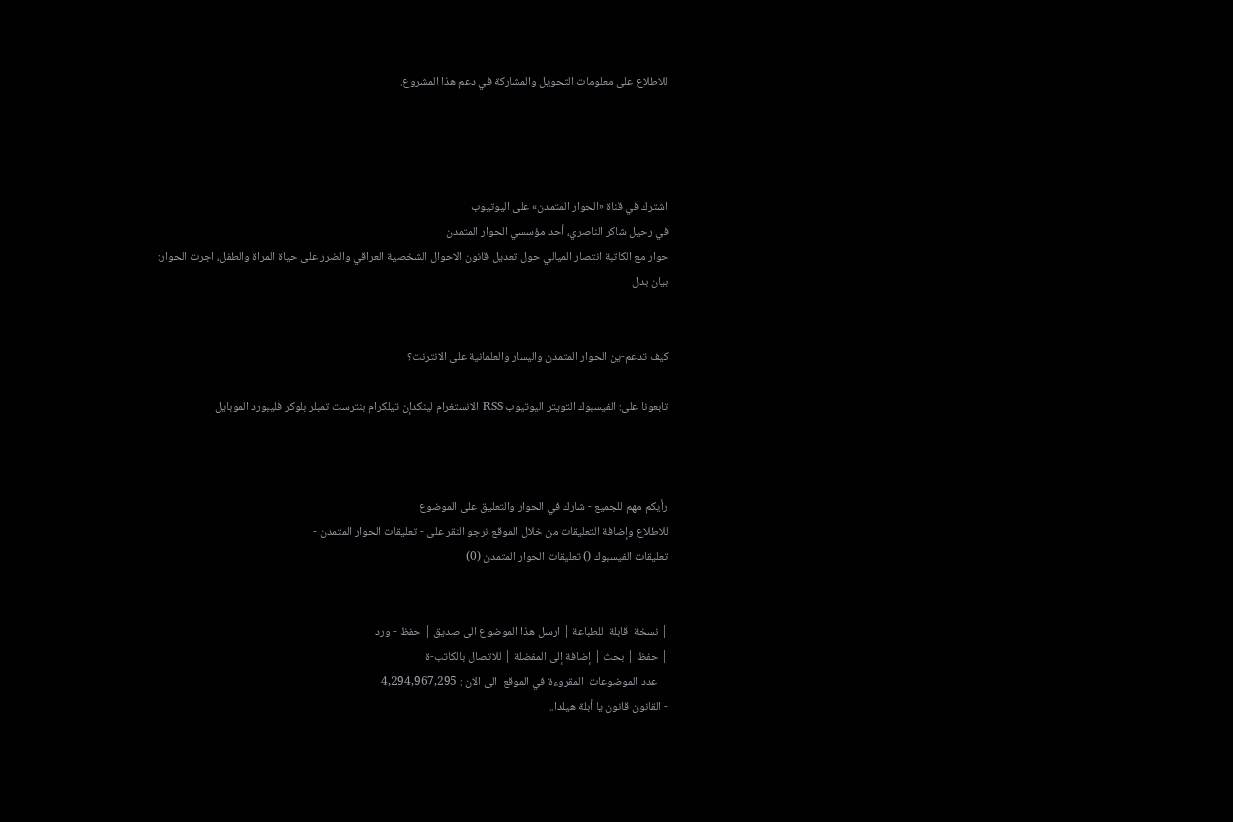للاطلاع على معلومات التحويل والمشاركة في دعم هذا المشروع.




اشترك في قناة «الحوار المتمدن» على اليوتيوب
في رحيل شاكر الناصري، أحد مؤسسي الحوار المتمدن
حوار مع الكاتبة انتصار الميالي حول تعديل قانون الاحوال الشخصية العراقي والضرر على حياة المراة والطفل، اجرت الحوار: بيان بدل


كيف تدعم-ين الحوار المتمدن واليسار والعلمانية على الانترنت؟

تابعونا على: الفيسبوك التويتر اليوتيوب RSS الانستغرام لينكدإن تيلكرام بنترست تمبلر بلوكر فليبورد الموبايل



رأيكم مهم للجميع - شارك في الحوار والتعليق على الموضوع
للاطلاع وإضافة التعليقات من خلال الموقع نرجو النقر على - تعليقات الحوار المتمدن -
تعليقات الفيسبوك () تعليقات الحوار المتمدن (0)


| نسخة  قابلة  للطباعة | ارسل هذا الموضوع الى صديق | حفظ - ورد
| حفظ | بحث | إضافة إلى المفضلة | للاتصال بالكاتب-ة
    عدد الموضوعات  المقروءة في الموقع  الى الان : 4,294,967,295
- القانون قانون يا أبلة هيلدا..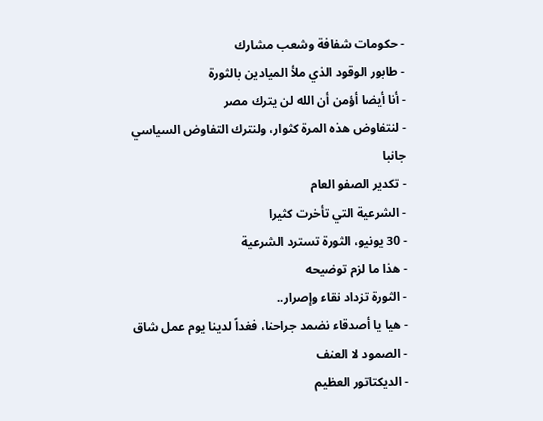- حكومات شفافة وشعب مشارك
- طابور الوقود الذي ملأ الميادين بالثورة
- أنا أيضا أؤمن أن الله لن يترك مصر
- لنتفاوض هذه المرة كثوار، ولنترك التفاوض السياسي جانبا
- تكدير الصفو العام
- الشرعية التي تأخرت كثيرا
- 30 يونيو، الثورة تسترد الشرعية
- هذا ما لزم توضيحه
- الثورة تزداد نقاء وإصرار..
- هيا يا أصدقاء نضمد جراحنا، فغداً لدينا يوم عمل شاق
- الصمود لا العنف
- الديكتاتور العظيم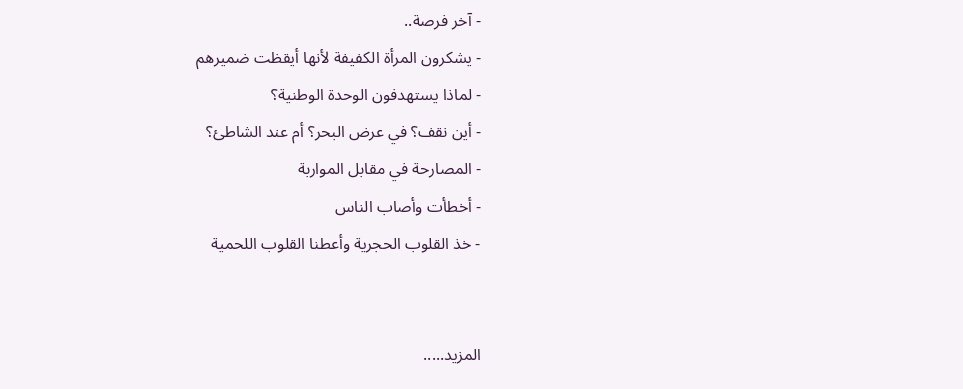- آخر فرصة..
- يشكرون المرأة الكفيفة لأنها أيقظت ضميرهم
- لماذا يستهدفون الوحدة الوطنية؟
- أين نقف؟ في عرض البحر؟ أم عند الشاطئ؟
- المصارحة في مقابل المواربة
- أخطأت وأصاب الناس
- خذ القلوب الحجرية وأعطنا القلوب اللحمية


المزيد.....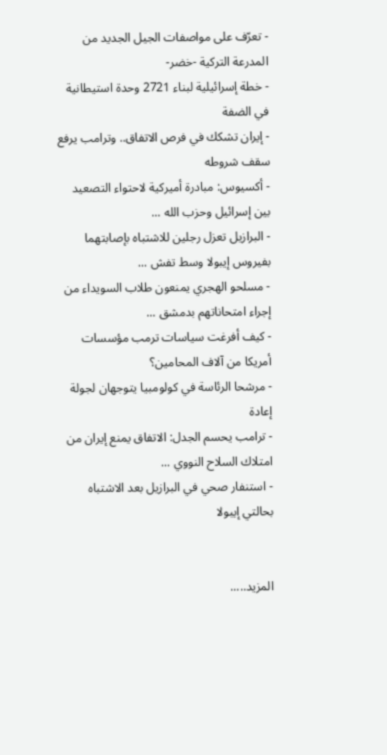- تعرّف على مواصفات الجيل الجديد من المدرعة التركية -خضر-
- خطة إسرائيلية لبناء 2721 وحدة استيطانية في الضفة
- إيران تشكك في فرص الاتفاق.. وترامب يرفع سقف شروطه
- أكسيوس: مبادرة أميركية لاحتواء التصعيد بين إسرائيل وحزب الله ...
- البرازيل تعزل رجلين للاشتباه بإصابتهما بفيروس إيبولا وسط تفش ...
- مسلحو الهجري يمنعون طلاب السويداء من إجراء امتحاناتهم بدمشق ...
- كيف أفرغت سياسات ترمب مؤسسات أمريكا من آلاف المحامين؟
- مرشحا الرئاسة في كولومبيا يتوجهان لجولة إعادة
- ترامب يحسم الجدل: الاتفاق يمنع إيران من امتلاك السلاح النووي ...
- استنفار صحي في البرازيل بعد الاشتباه بحالتي إيبولا


المزيد.....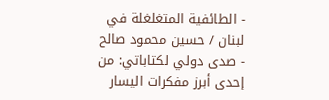- الطائفية المتغلغلة في لبنان / حسين محمود صالح
- صدى دولي لكتاباتي: من إحدى أبرز مفكرات اليسار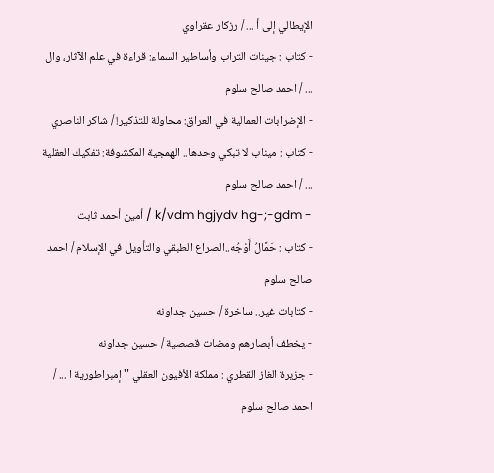الإيطالي إلى أ ... / رزكار عقراوي
- كتاب : جينات التراب وأساطير السماء: قراءة في علم الآثار، وال ... / احمد صالح سلوم
- الإضرابات العمالية في العراق: محاولة للتذكير! / شاكر الناصري
- كتاب : ميناب لا تبكي وحدها.. الهمجية المكشوفة: تفكيك العقلية ... / احمد صالح سلوم
- k/vdm hgjydv hg-;-gdm / أمين أحمد ثابت
- كتاب : حَمَّالُ أَوْجُه..الصراع الطبقي والتأويل في الإسلام / احمد صالح سلوم
- كتابات غير.. ساخرة / حسين جداونه
- يخطف أبصارهم ومضات قصصية / حسين جداونه
- جزيرة الغاز القطري : مملكة الأفيون العقلي " إمبراطورية ا ... / احمد صالح سلوم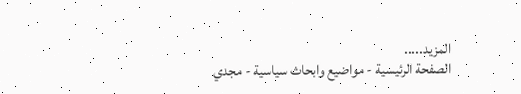المزيد.....
الصفحة الرئيسية - مواضيع وابحاث سياسية - مجدي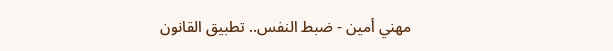مهني أمين - ضبط النفس.. تطبيق القانون